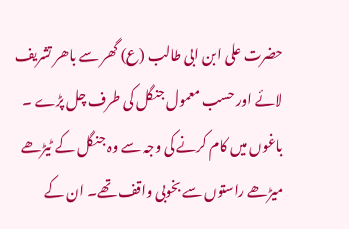حضرت علی ابن ابی طالب (ع) گھر سے باھر تشریف لائے اور حسب معمول جنگل کی طرف چل پڑے ۔
باغوں میں کام کرنے کی وجہ سے وہ جنگل کے ٹیڑھے میڑھے راستوں سے بخوبی واقف تھے۔ ان کے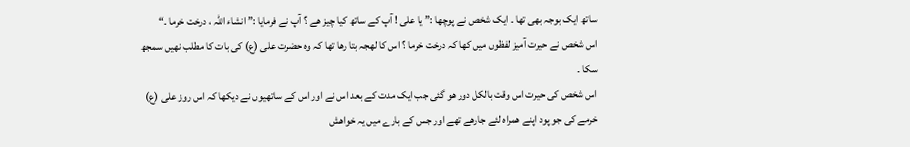ساتھ ایک بوجہ بھی تھا ۔ ایک شخص نے پوچھا :” یا علی ! آپ کے ساتھ کیا چیز ھے ؟ آپ نے فرمایا :” انشاء اللہ ، درخت خرما ۔“
اس شخص نے حیرت آمیز لفظوں میں کھا کہ درخت خرما ؟ اس کا لھجہ بتا رھا تھا کہ وہ حضرت علی (ع) کی بات کا مطلب نھیں سمجھ سکا ۔
اس شخص کی حیرت اس وقت بالکل دور ھو گئی جب ایک مدت کے بعد اس نے اور اس کے ساتھیوں نے دیکھا کہ اس روز علی (ع) خرمے کی جو پود اپنے ھمراہ لئے جارھے تھے اور جس کے بارے میں یہ خواھش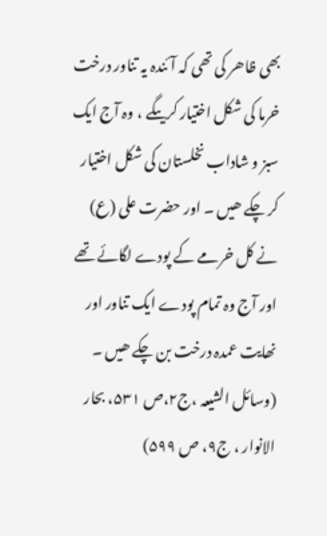بھی ظاھر کی تھی کہ آئندہ یہ تناور درخت خرما کی شکل اختیار کریںگے ، وہ آج ایک سبز و شاداب نخلستان کی شکل اختیار کر چکے ھیں ۔ اور حضرت علی (ع) نے کل خرمے کے پودے لگائے تھے اور آج وہ تمام پودے ایک تناور اور نھایت عمدہ درخت بن چکے ھیں ۔ (وسائل الشیعہ ،ج۲،ص ۵۳۱، بحار الانوار ، ج۹، ص ۵۹۹)